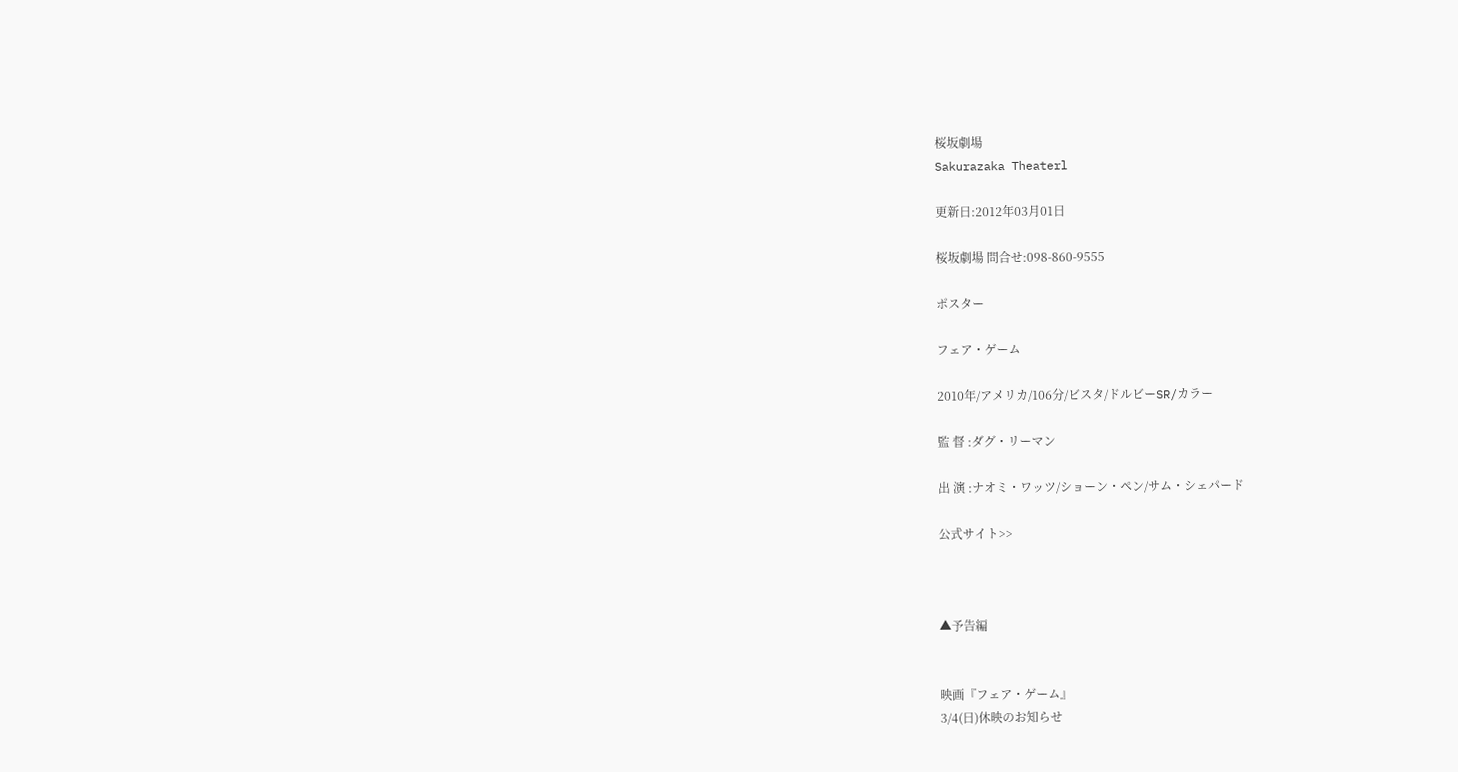桜坂劇場
Sakurazaka Theaterl

更新日:2012年03月01日

桜坂劇場 問合せ:098-860-9555

ポスター

フェア・ゲーム

2010年/アメリカ/106分/ビスタ/ドルビーSR/カラー

監 督 :ダグ・リーマン

出 演 :ナオミ・ワッツ/ショーン・ペン/サム・シェパード

公式サイト>>



▲予告編


映画『フェア・ゲーム』
3/4(日)休映のお知らせ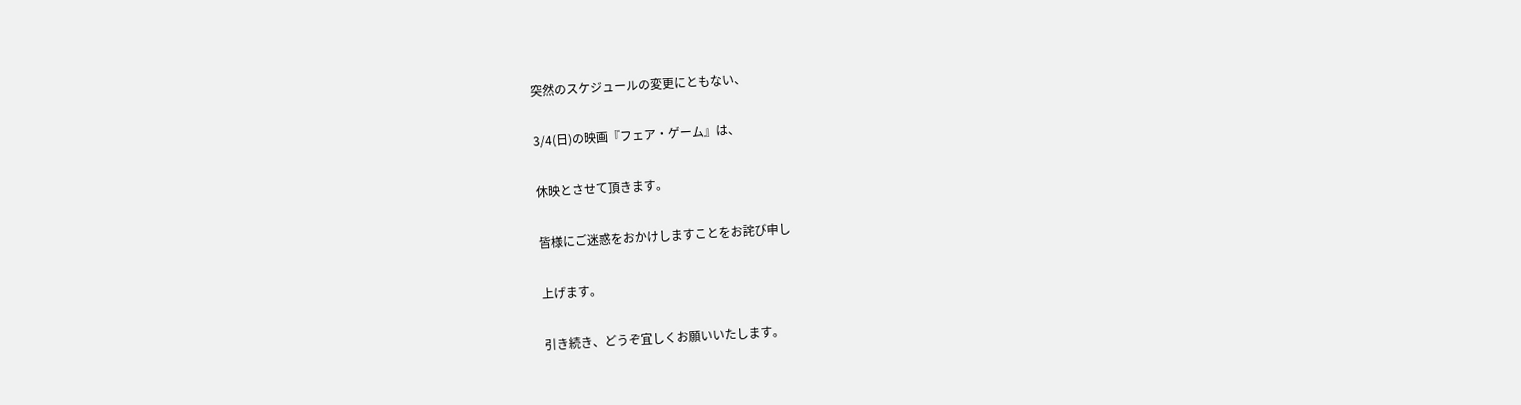突然のスケジュールの変更にともない、

3/4(日)の映画『フェア・ゲーム』は、

休映とさせて頂きます。

皆様にご迷惑をおかけしますことをお詫び申し

上げます。

引き続き、どうぞ宜しくお願いいたします。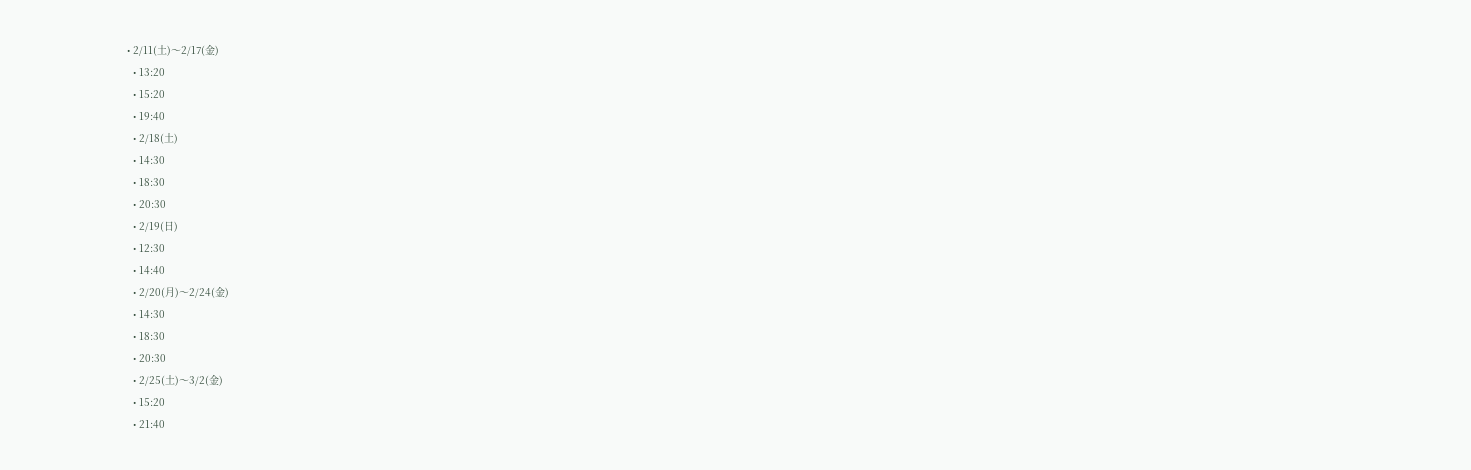• 2/11(土)〜2/17(金)
  • 13:20
  • 15:20
  • 19:40
  • 2/18(土)
  • 14:30
  • 18:30
  • 20:30
  • 2/19(日)
  • 12:30
  • 14:40
  • 2/20(月)〜2/24(金)
  • 14:30
  • 18:30
  • 20:30
  • 2/25(土)〜3/2(金)
  • 15:20
  • 21:40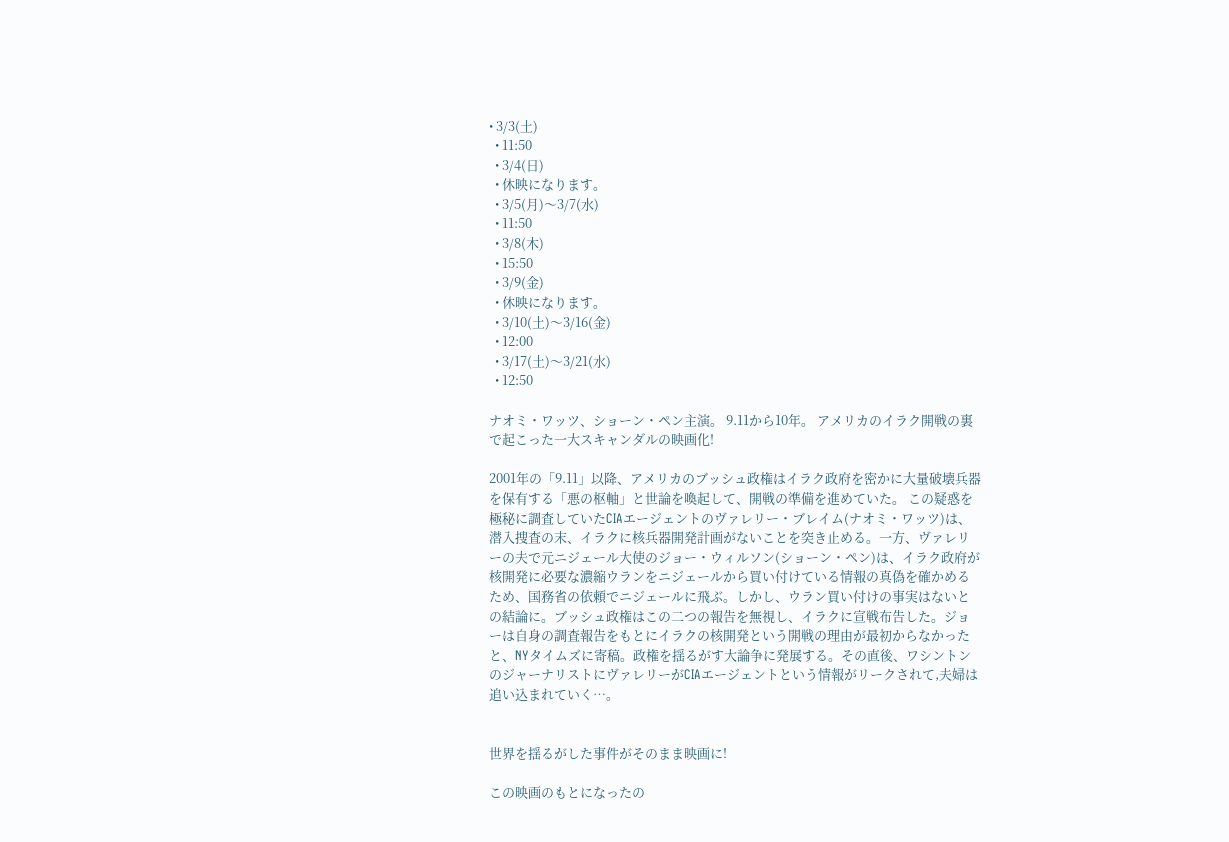• 3/3(土)
  • 11:50
  • 3/4(日)
  • 休映になります。
  • 3/5(月)〜3/7(水)
  • 11:50
  • 3/8(木)
  • 15:50
  • 3/9(金)
  • 休映になります。
  • 3/10(土)〜3/16(金)
  • 12:00
  • 3/17(土)〜3/21(水)
  • 12:50

ナオミ・ワッツ、ショーン・ペン主演。 9.11から10年。 アメリカのイラク開戦の裏で起こった一大スキャンダルの映画化!

2001年の「9.11」以降、アメリカのブッシュ政権はイラク政府を密かに大量破壊兵器を保有する「悪の枢軸」と世論を喚起して、開戦の準備を進めていた。 この疑惑を極秘に調査していたCIAエージェントのヴァレリー・ブレイム(ナオミ・ワッツ)は、潜入捜査の末、イラクに核兵器開発計画がないことを突き止める。一方、ヴァレリーの夫で元ニジェール大使のジョー・ウィルソン(ショーン・ペン)は、イラク政府が核開発に必要な濃縮ウランをニジェールから買い付けている情報の真偽を確かめるため、国務省の依頼でニジェールに飛ぶ。しかし、ウラン買い付けの事実はないとの結論に。ブッシュ政権はこの二つの報告を無視し、イラクに宣戦布告した。ジョーは自身の調査報告をもとにイラクの核開発という開戦の理由が最初からなかったと、NYタイムズに寄稿。政権を揺るがす大論争に発展する。その直後、ワシントンのジャーナリストにヴァレリーがCIAエージェントという情報がリークされて,夫婦は追い込まれていく…。


世界を揺るがした事件がそのまま映画に!

この映画のもとになったの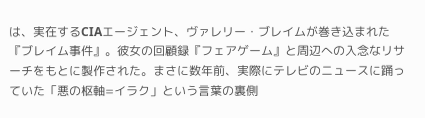は、実在するCIAエージェント、ヴァレリー・ブレイムが巻き込まれた『ブレイム事件』。彼女の回顧録『フェアゲーム』と周辺への入念なリサーチをもとに製作された。まさに数年前、実際にテレビのニュースに踊っていた「悪の枢軸=イラク」という言葉の裏側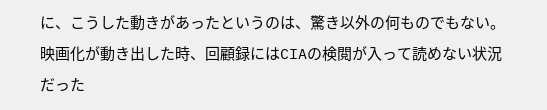に、こうした動きがあったというのは、驚き以外の何ものでもない。 映画化が動き出した時、回顧録にはCIAの検閲が入って読めない状況だった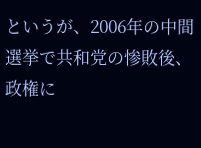というが、2006年の中間選挙で共和党の惨敗後、政権に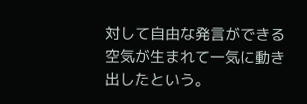対して自由な発言ができる空気が生まれて一気に動き出したという。